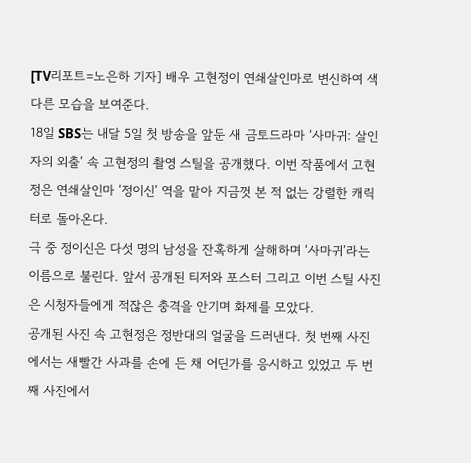[TV리포트=노은하 기자] 배우 고현정이 연쇄살인마로 변신하여 색다른 모습을 보여준다.
18일 SBS는 내달 5일 첫 방송을 앞둔 새 금토드라마 ‘사마귀: 살인자의 외출’ 속 고현정의 촬영 스틸을 공개했다. 이번 작품에서 고현정은 연쇄살인마 ‘정이신’ 역을 맡아 지금껏 본 적 없는 강렬한 캐릭터로 돌아온다.
극 중 정이신은 다섯 명의 남성을 잔혹하게 살해하며 ‘사마귀’라는 이름으로 불린다. 앞서 공개된 티저와 포스터 그리고 이번 스틸 사진은 시청자들에게 적잖은 충격을 안기며 화제를 모았다.
공개된 사진 속 고현정은 정반대의 얼굴을 드러낸다. 첫 번째 사진에서는 새빨간 사과를 손에 든 채 어딘가를 응시하고 있었고 두 번째 사진에서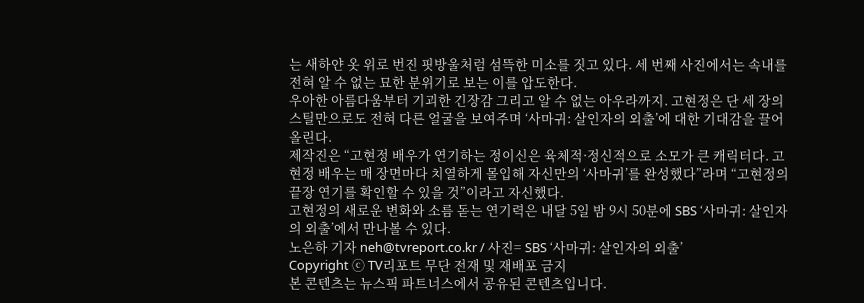는 새하얀 옷 위로 번진 핏방울처럼 섬뜩한 미소를 짓고 있다. 세 번째 사진에서는 속내를 전혀 알 수 없는 묘한 분위기로 보는 이를 압도한다.
우아한 아름다움부터 기괴한 긴장감 그리고 알 수 없는 아우라까지. 고현정은 단 세 장의 스틸만으로도 전혀 다른 얼굴을 보여주며 ‘사마귀: 살인자의 외출’에 대한 기대감을 끌어올린다.
제작진은 “고현정 배우가 연기하는 정이신은 육체적·정신적으로 소모가 큰 캐릭터다. 고현정 배우는 매 장면마다 치열하게 몰입해 자신만의 ‘사마귀’를 완성했다”라며 “고현정의 끝장 연기를 확인할 수 있을 것”이라고 자신했다.
고현정의 새로운 변화와 소름 돋는 연기력은 내달 5일 밤 9시 50분에 SBS ‘사마귀: 살인자의 외출’에서 만나볼 수 있다.
노은하 기자 neh@tvreport.co.kr / 사진= SBS ‘사마귀: 살인자의 외출’
Copyright ⓒ TV리포트 무단 전재 및 재배포 금지
본 콘텐츠는 뉴스픽 파트너스에서 공유된 콘텐츠입니다.